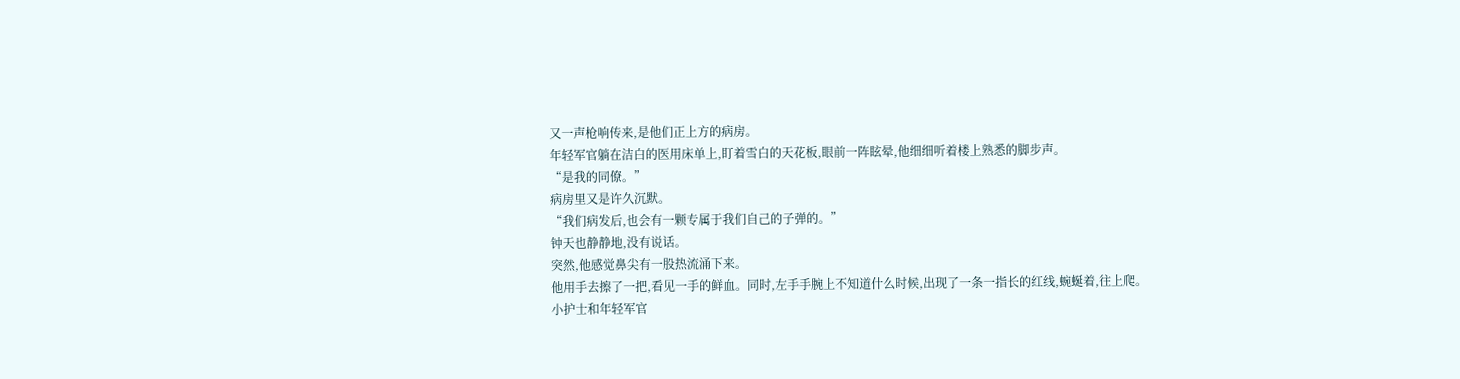又一声枪响传来,是他们正上方的病房。
年轻军官躺在洁白的医用床单上,盯着雪白的天花板,眼前一阵眩晕,他细细听着楼上熟悉的脚步声。
“是我的同僚。”
病房里又是许久沉默。
“我们病发后,也会有一颗专属于我们自己的子弹的。”
钟天也静静地,没有说话。
突然,他感觉鼻尖有一股热流涌下来。
他用手去擦了一把,看见一手的鲜血。同时,左手手腕上不知道什么时候,出现了一条一指长的红线,蜿蜒着,往上爬。
小护士和年轻军官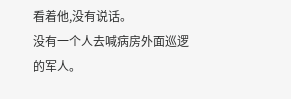看着他,没有说话。
没有一个人去喊病房外面巡逻的军人。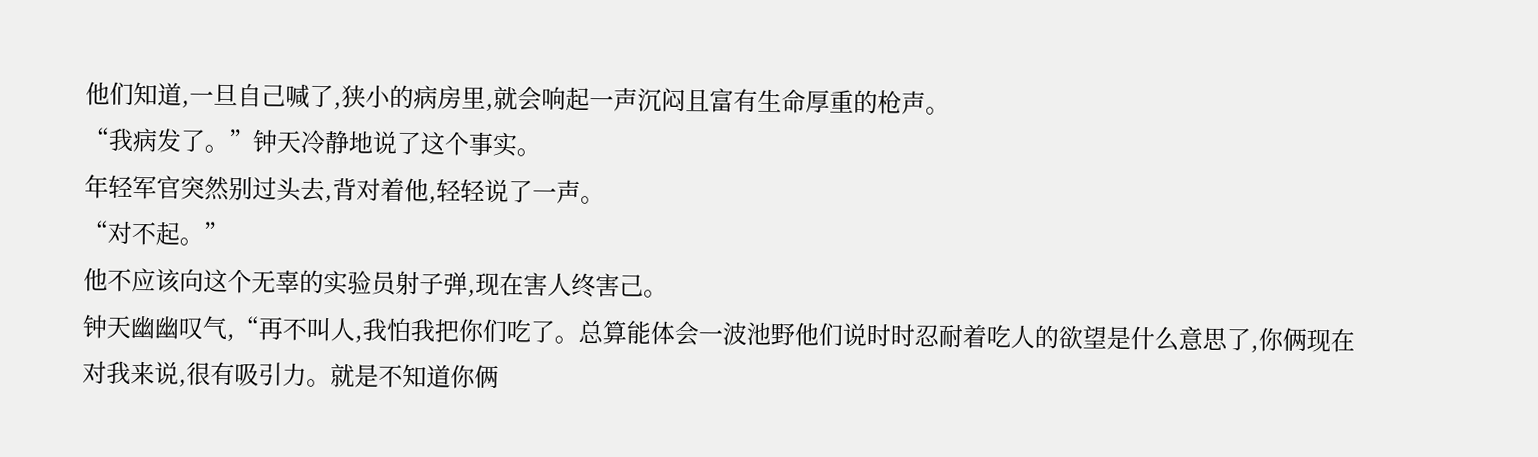他们知道,一旦自己喊了,狭小的病房里,就会响起一声沉闷且富有生命厚重的枪声。
“我病发了。”钟天冷静地说了这个事实。
年轻军官突然别过头去,背对着他,轻轻说了一声。
“对不起。”
他不应该向这个无辜的实验员射子弹,现在害人终害己。
钟天幽幽叹气,“再不叫人,我怕我把你们吃了。总算能体会一波池野他们说时时忍耐着吃人的欲望是什么意思了,你俩现在对我来说,很有吸引力。就是不知道你俩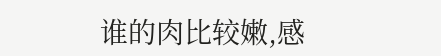谁的肉比较嫩,感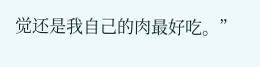觉还是我自己的肉最好吃。”